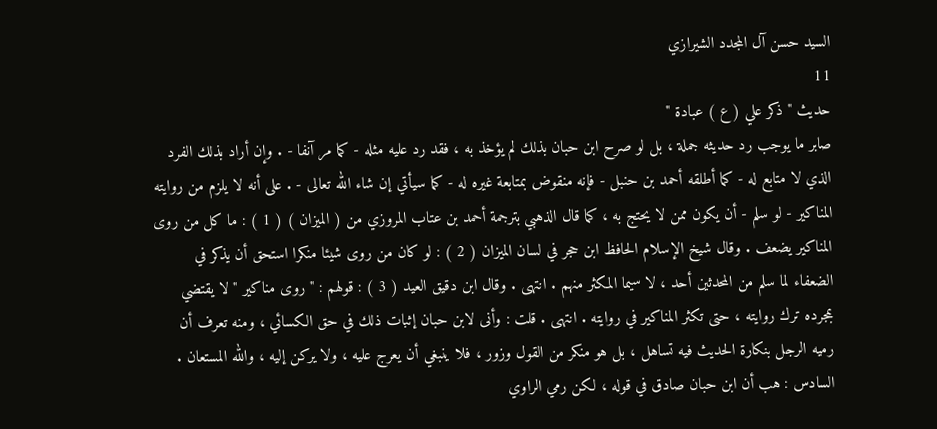السيد حسن آل المجدد الشيرازي
11
حديث " ذكر علي ( ع ) عبادة "
صابر ما يوجب رد حديثه جملة ، بل لو صرح ابن حبان بذلك لم يؤخذ به ، فقد رد عليه مثله - كما مر آنفا - . وإن أراد بذلك الفرد الذي لا متابع له - كما أطلقه أحمد بن حنبل - فإنه منقوض بمتابعة غيره له - كما سيأتي إن شاء الله تعالى - . على أنه لا يلزم من روايته المناكير - لو سلم - أن يكون ممن لا يحتج به ، كما قال الذهبي بترجمة أحمد بن عتاب المروزي من ( الميزان ) ( 1 ) : ما كل من روى المناكير يضعف . وقال شيخ الإسلام الحافظ ابن حجر في لسان الميزان ( 2 ) : لو كان من روى شيئا منكرا استحق أن يذكر في الضعفاء لما سلم من المحدثين أحد ، لا سيما المكثر منهم . انتهى . وقال ابن دقيق العيد ( 3 ) : قولهم : " روى مناكير " لا يقتضي بمجرده ترك روايته ، حتى تكثر المناكير في روايته . انتهى . قلت : وأنى لابن حبان إثبات ذلك في حق الكسائي ، ومنه تعرف أن رميه الرجل بنكارة الحديث فيه تساهل ، بل هو منكر من القول وزور ، فلا ينبغي أن يعرج عليه ، ولا يركن إليه ، والله المستعان . السادس : هب أن ابن حبان صادق في قوله ، لكن رمي الراوي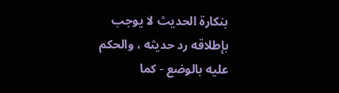بنكارة الحديث لا يوجب بإطلاقه رد حديثه ، والحكم عليه بالوضع - كما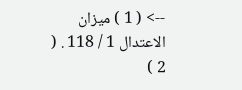--> ( 1 ) ميزان الاعتدال 1 / 118 . ( 2 )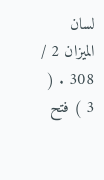لسان الميزان 2 / 308 . ( 3 ) فتح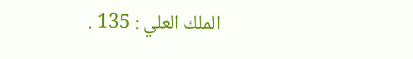الملك العلي : 135 .